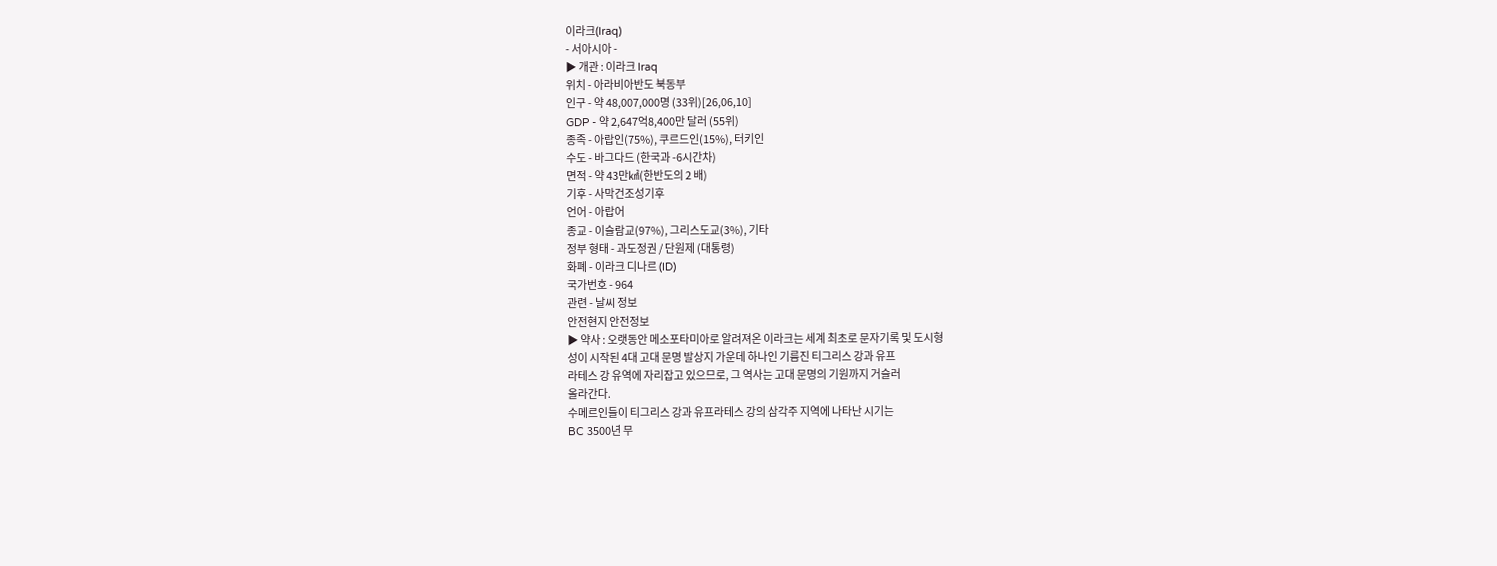이라크(Iraq)
- 서아시아 -
▶ 개관 : 이라크 Iraq
위치 - 아라비아반도 북동부
인구 - 약 48,007,000명 (33위)[26,06,10]
GDP - 약 2,647억8,400만 달러 (55위)
종족 - 아랍인(75%), 쿠르드인(15%), 터키인
수도 - 바그다드 (한국과 -6시간차)
면적 - 약 43만㎢(한반도의 2 배)
기후 - 사막건조성기후
언어 - 아랍어
종교 - 이슬람교(97%), 그리스도교(3%), 기타
정부 형태 - 과도정권 / 단원제 (대통령)
화폐 - 이라크 디나르 (ID)
국가번호 - 964
관련 - 날씨 정보
안전현지 안전정보
▶ 약사 : 오랫동안 메소포타미아로 알려져온 이라크는 세계 최초로 문자기록 및 도시형
성이 시작된 4대 고대 문명 발상지 가운데 하나인 기름진 티그리스 강과 유프
라테스 강 유역에 자리잡고 있으므로, 그 역사는 고대 문명의 기원까지 거슬러
올라간다.
수메르인들이 티그리스 강과 유프라테스 강의 삼각주 지역에 나타난 시기는
BC 3500년 무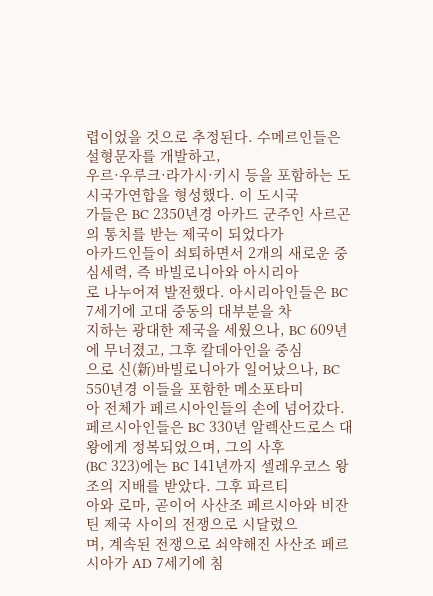렵이었을 것으로 추정된다. 수메르인들은 설형문자를 개발하고,
우르·우루크·라가시·키시 등을 포함하는 도시국가연합을 형성했다. 이 도시국
가들은 BC 2350년경 아카드 군주인 사르곤의 통치를 받는 제국이 되었다가
아카드인들이 쇠퇴하면서 2개의 새로운 중심세력, 즉 바빌로니아와 아시리아
로 나누어져 발전했다. 아시리아인들은 BC 7세기에 고대 중동의 대부분을 차
지하는 광대한 제국을 세웠으나, BC 609년에 무너졌고, 그후 칼데아인을 중심
으로 신(新)바빌로니아가 일어났으나, BC 550년경 이들을 포함한 메소포타미
아 전체가 페르시아인들의 손에 넘어갔다.
페르시아인들은 BC 330년 알렉산드로스 대왕에게 정복되었으며, 그의 사후
(BC 323)에는 BC 141년까지 셀레우코스 왕조의 지배를 받았다. 그후 파르티
아와 로마, 곧이어 사산조 페르시아와 비잔틴 제국 사이의 전쟁으로 시달렸으
며, 계속된 전쟁으로 쇠약해진 사산조 페르시아가 AD 7세기에 침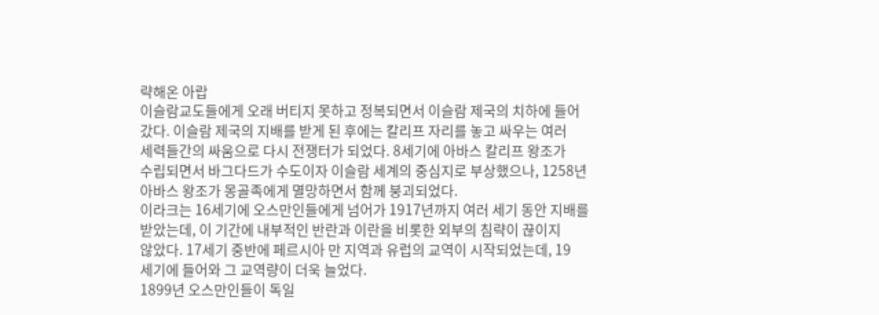략해온 아랍
이슬람교도들에게 오래 버티지 못하고 정복되면서 이슬람 제국의 치하에 들어
갔다. 이슬람 제국의 지배를 받게 된 후에는 칼리프 자리를 놓고 싸우는 여러
세력들간의 싸움으로 다시 전쟁터가 되었다. 8세기에 아바스 칼리프 왕조가
수립되면서 바그다드가 수도이자 이슬람 세계의 중심지로 부상했으나, 1258년
아바스 왕조가 몽골족에게 멸망하면서 함께 붕괴되었다.
이라크는 16세기에 오스만인들에게 넘어가 1917년까지 여러 세기 동안 지배를
받았는데, 이 기간에 내부적인 반란과 이란을 비롯한 외부의 침략이 끊이지
않았다. 17세기 중반에 페르시아 만 지역과 유럽의 교역이 시작되었는데, 19
세기에 들어와 그 교역량이 더욱 늘었다.
1899년 오스만인들이 독일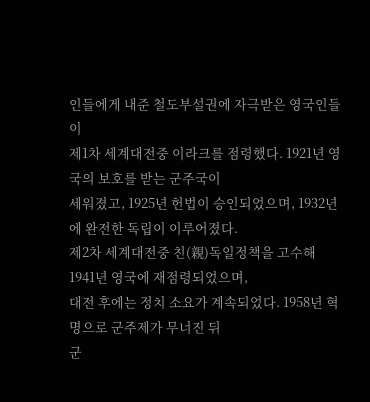인들에게 내준 철도부설권에 자극받은 영국인들이
제1차 세계대전중 이라크를 점령했다. 1921년 영국의 보호를 받는 군주국이
세워졌고, 1925년 헌법이 승인되었으며, 1932년에 완전한 독립이 이루어졌다.
제2차 세계대전중 친(親)독일정책을 고수해 1941년 영국에 재점령되었으며,
대전 후에는 정치 소요가 계속되었다. 1958년 혁명으로 군주제가 무너진 뒤
군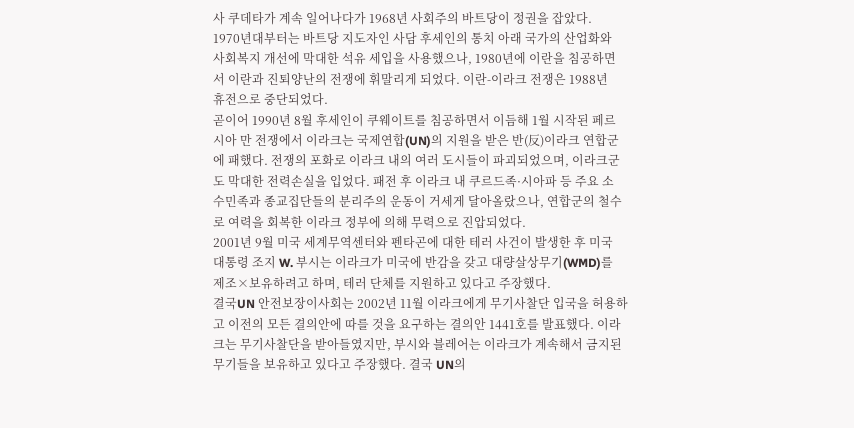사 쿠데타가 계속 일어나다가 1968년 사회주의 바트당이 정권을 잡았다.
1970년대부터는 바트당 지도자인 사담 후세인의 통치 아래 국가의 산업화와
사회복지 개선에 막대한 석유 세입을 사용했으나, 1980년에 이란을 침공하면
서 이란과 진퇴양난의 전쟁에 휘말리게 되었다. 이란-이라크 전쟁은 1988년
휴전으로 중단되었다.
곧이어 1990년 8월 후세인이 쿠웨이트를 침공하면서 이듬해 1월 시작된 페르
시아 만 전쟁에서 이라크는 국제연합(UN)의 지원을 받은 반(反)이라크 연합군
에 패했다. 전쟁의 포화로 이라크 내의 여러 도시들이 파괴되었으며, 이라크군
도 막대한 전력손실을 입었다. 패전 후 이라크 내 쿠르드족·시아파 등 주요 소
수민족과 종교집단들의 분리주의 운동이 거세게 달아올랐으나, 연합군의 철수
로 여력을 회복한 이라크 정부에 의해 무력으로 진압되었다.
2001년 9월 미국 세계무역센터와 펜타곤에 대한 테러 사건이 발생한 후 미국
대통령 조지 W. 부시는 이라크가 미국에 반감을 갖고 대량살상무기(WMD)를
제조×보유하려고 하며, 테러 단체를 지원하고 있다고 주장했다.
결국UN 안전보장이사회는 2002년 11월 이라크에게 무기사찰단 입국을 허용하
고 이전의 모든 결의안에 따를 것을 요구하는 결의안 1441호를 발표했다. 이라
크는 무기사찰단을 받아들였지만, 부시와 블레어는 이라크가 계속해서 금지된
무기들을 보유하고 있다고 주장했다. 결국 UN의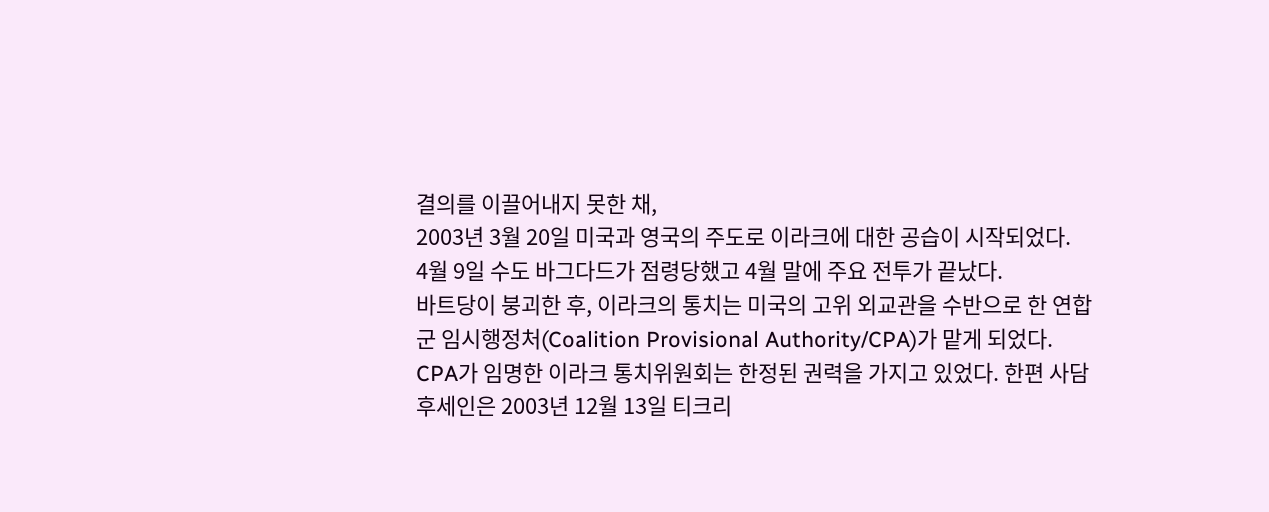결의를 이끌어내지 못한 채,
2003년 3월 20일 미국과 영국의 주도로 이라크에 대한 공습이 시작되었다.
4월 9일 수도 바그다드가 점령당했고 4월 말에 주요 전투가 끝났다.
바트당이 붕괴한 후, 이라크의 통치는 미국의 고위 외교관을 수반으로 한 연합
군 임시행정처(Coalition Provisional Authority/CPA)가 맡게 되었다.
CPA가 임명한 이라크 통치위원회는 한정된 권력을 가지고 있었다. 한편 사담
후세인은 2003년 12월 13일 티크리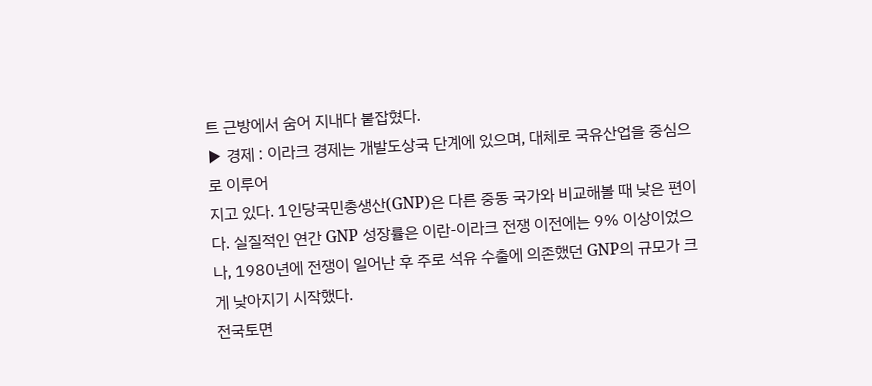트 근방에서 숨어 지내다 붙잡혔다.
▶ 경제 : 이라크 경제는 개발도상국 단계에 있으며, 대체로 국유산업을 중심으로 이루어
지고 있다. 1인당국민총생산(GNP)은 다른 중동 국가와 비교해볼 때 낮은 편이
다. 실질적인 연간 GNP 성장률은 이란-이라크 전쟁 이전에는 9% 이상이었으
나, 1980년에 전쟁이 일어난 후 주로 석유 수출에 의존했던 GNP의 규모가 크
게 낮아지기 시작했다.
전국토면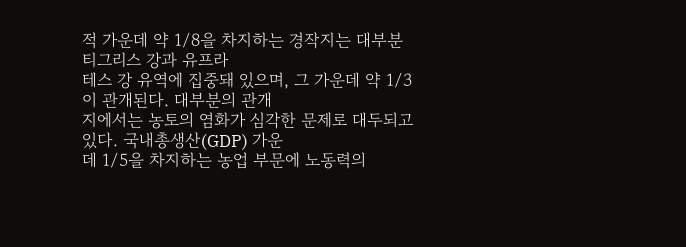적 가운데 약 1/8을 차지하는 경작지는 대부분 티그리스 강과 유프라
테스 강 유역에 집중돼 있으며, 그 가운데 약 1/3이 관개된다. 대부분의 관개
지에서는 농토의 염화가 심각한 문제로 대두되고 있다. 국내총생산(GDP) 가운
데 1/5을 차지하는 농업 부문에 노동력의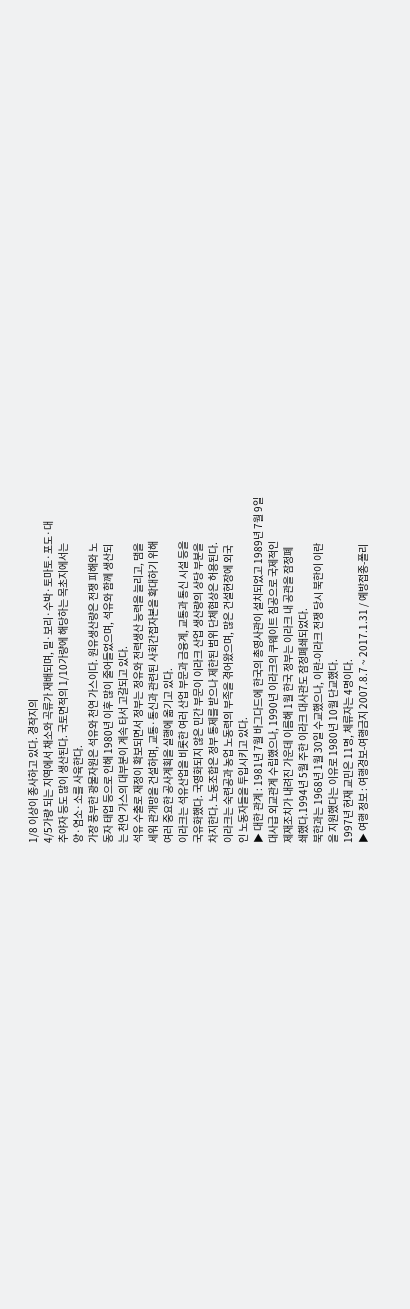1/8 이상이 종사하고 있다. 경작지의
4/5가량 되는 지역에서 채소와 곡류가 재배되며, 밀·보리·수박·토마토·포도·대
추야자 등도 많이 생산된다. 국토면적의 1/10가량에 해당하는 목초지에서는
양·염소·소를 사육한다.
가장 풍부한 광물자원은 석유와 천연 가스이다. 원유생산량은 전쟁 피해와 노
동자 태업 등으로 인해 1980년 이후 많이 줄어들었으며, 석유와 함께 생산되
는 천연 가스의 대부분이 계속 타서 고갈되고 있다.
석유 수출로 재정이 확보되면서 정부는 정유와 전력생산 능력을 늘리고, 댐을
세워 관개망을 건설하며, 교통·통신과 관련된 사회간접자본을 확대하기 위해
여러 중요한 공사계획을 실행에 옮기고 있다.
이라크는 석유산업을 비롯한 여러 산업 부문과 금융계, 교통과 통신 시설 등을
국유화했다. 국영화되지 않은 민간 부문이 이라크 산업 생산량의 상당 부분을
차지한다. 노동조합은 정부 통제를 받으나 제한된 범위 단체협상은 허용된다.
이라크는 숙련공과 농업 노동력의 부족을 겪어왔으며, 많은 건설현장에 외국
인 노동자들을 투입시키고 있다.
▶ 대한 관계 : 1981년 7월 바그다드에 한국의 총영사관이 설치되었고 1989년 7월 9일
대사급 외교관계 수립했으나, 1990년 이라크의 쿠웨이트 침공으로 국제적인
제재조치가 내려진 가운데 이름해 1월 한국 정부는 이라크 내 공관을 잠정폐
쇄했다.1994년 5월 주한 이라크 대사관도 잠정폐쇄되었다.
북한과는 1968년 1월 30일 수교했으나, 이란-이라크 전쟁 당시 북한이 이란
을 지원했다는 이유로 1980년 10월 단교했다.
1997년 현재 교민은 11명, 체류자는 4명이다.
▶ 여행 정보 : 여행경보-여행금지 2007.8.7 ~ 2017.1.31 / 예방접종-폴리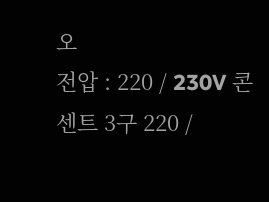오
전압 : 220 / 230V 콘센트 3구 220 /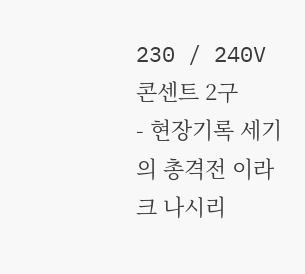230 / 240V 콘센트 2구
- 현장기록 세기의 총격전 이라크 나시리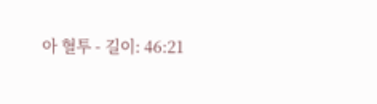아 혈투 - 길이: 46:21